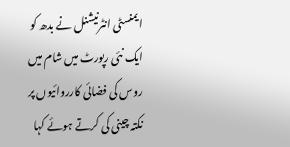ایمنسٹی انٹرنیشنل نے بدھ کو ایک نئی رپورٹ میں شام میں روس کی فضائی کارروائیوں پر نکتہ چینی کی کرتے ہوئے کہا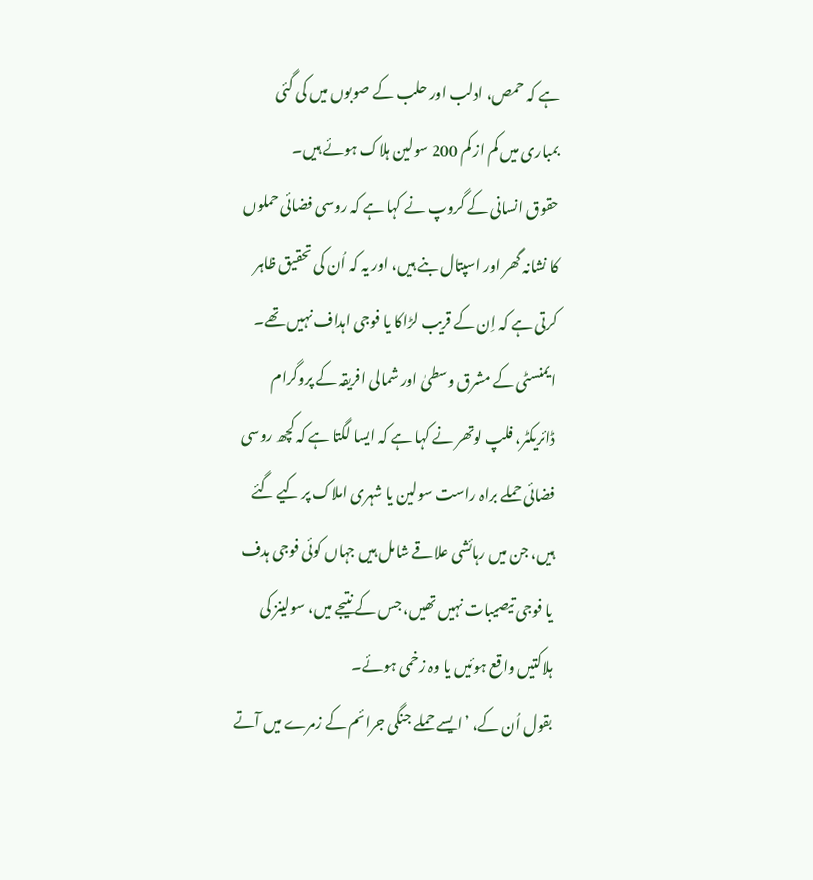ہے کہ حمص، ادلب اور حلب کے صوبوں میں کی گئی بمباری میں کم از کم 200 سولین ہلاک ہوئے ہیں۔
حقوق انسانی کے گروپ نے کہا ہے کہ روسی فضائی حملوں کا نشانہ گھر اور اسپتال بنے ہیں، اور یہ کہ اُن کی تحقیق ظاہر کرتی ہے کہ اِن کے قریب لڑاکا یا فوجی اہداف نہیں تھے۔
ایمنسٹی کے مشرق وسطیٰ اور شمالی افریقہ کے پروگرام ڈائریکٹر، فلپ لوتھر نے کہا ہے کہ ایسا لگتا ہے کہ کچھ روسی فضائی حملے براہ راست سولین یا شہری املاک پر کیے گئے ہیں، جن میں رہائشی علاقے شامل ہیں جہاں کوئی فوجی ہدف یا فوجی تیصیبات نہیں تھیں، جس کے نتیجے میں، سولینز کی ہلاکتیں واقع ہوئیں یا وہ زخمی ہوئے۔
بقول اُن کے، ’ایسے حملے جنگی جرائم کے زمرے میں آتے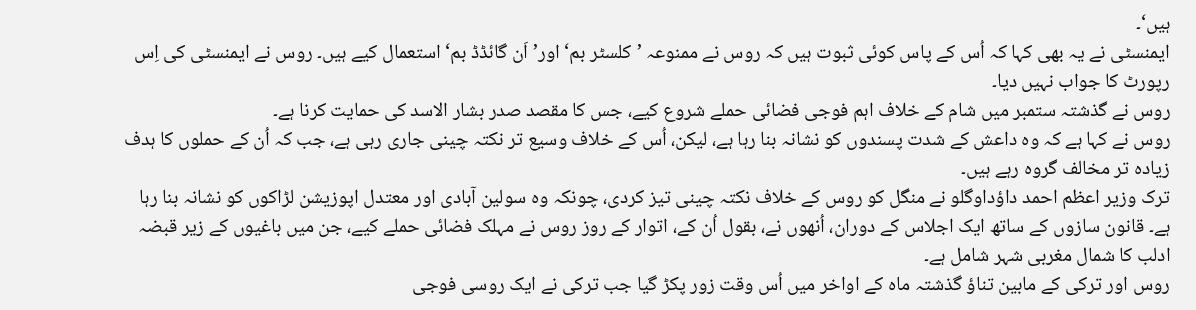ہیں‘۔
ایمنسٹی نے یہ بھی کہا کہ اُس کے پاس کوئی ثبوت ہیں کہ روس نے ممنوعہ ’کلسٹر بم‘ اور’اَن گائڈڈ بم‘ استعمال کیے ہیں۔ روس نے ایمنسٹی کی اِس رپورٹ کا جواب نہیں دیا۔
روس نے گذشتہ ستمبر میں شام کے خلاف اہم فوجی فضائی حملے شروع کیے، جس کا مقصد صدر بشار الاسد کی حمایت کرنا ہے۔
روس نے کہا ہے کہ وہ داعش کے شدت پسندوں کو نشانہ بنا رہا ہے، لیکن، اُس کے خلاف وسیع تر نکتہ چینی جاری رہی ہے، جب کہ اُن کے حملوں کا ہدف زیادہ تر مخالف گروہ رہے ہیں۔
ترک وزیر اعظم احمد داؤداوگلو نے منگل کو روس کے خلاف نکتہ چینی تیز کردی، چونکہ وہ سولین آبادی اور معتدل اپوزیشن لڑاکوں کو نشانہ بنا رہا ہے۔ قانون سازوں کے ساتھ ایک اجلاس کے دوران، اُنھوں نے، بقول اُن کے، اتوار کے روز روس نے مہلک فضائی حملے کیے، جن میں باغیوں کے زیر قبضہ ادلب کا شمال مغربی شہر شامل ہے۔
روس اور ترکی کے مابین تناؤ گذشتہ ماہ کے اواخر میں اُس وقت زور پکڑ گیا جب ترکی نے ایک روسی فوجی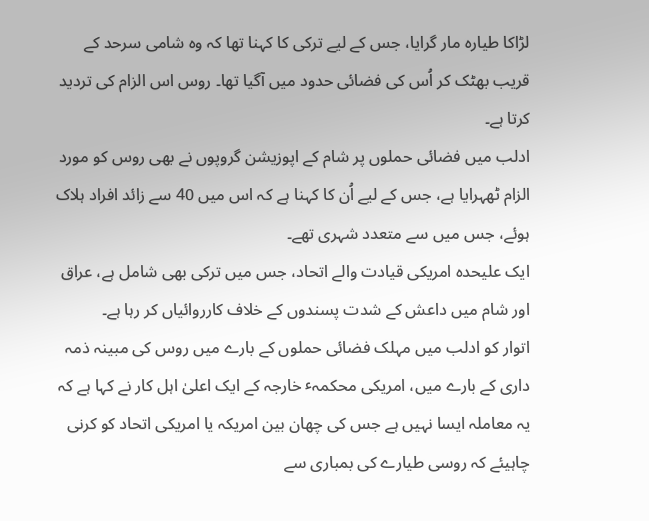لڑاکا طیارہ مار گرایا، جس کے لیے ترکی کا کہنا تھا کہ وہ شامی سرحد کے قریب بھٹک کر اُس کی فضائی حدود میں آگیا تھا۔ روس اس الزام کی تردید کرتا ہے۔
ادلب میں فضائی حملوں پر شام کے اپوزیشن گروپوں نے بھی روس کو مورد الزام ٹھہرایا ہے، جس کے لیے اُن کا کہنا ہے کہ اس میں 40 سے زائد افراد ہلاک ہوئے، جس میں سے متعدد شہری تھے۔
ایک علیحدہ امریکی قیادت والے اتحاد، جس میں ترکی بھی شامل ہے، عراق اور شام میں داعش کے شدت پسندوں کے خلاف کارروائیاں کر رہا ہے۔
اتوار کو ادلب میں مہلک فضائی حملوں کے بارے میں روس کی مبینہ ذمہ داری کے بارے میں، امریکی محکمہٴ خارجہ کے ایک اعلیٰ اہل کار نے کہا ہے کہ یہ معاملہ ایسا نہیں ہے جس کی چھان بین امریکہ یا امریکی اتحاد کو کرنی چاہیئے کہ روسی طیارے کی بمباری سے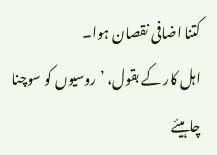کتنا اضافی نقصان ہوا۔
اہل کار کے بقول، ’روسیوں کو سوچنا چاہیئے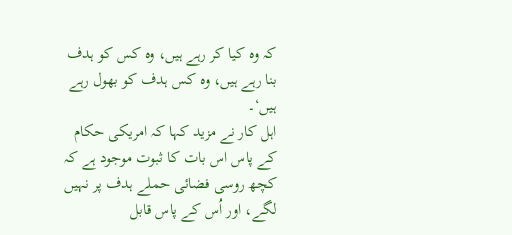کہ وہ کیا کر رہے ہیں، وہ کس کو ہدف بنا رہے ہیں، وہ کس ہدف کو بھول رہے ہیں‘۔
اہل کار نے مزید کہا کہ امریکی حکام کے پاس اس بات کا ثبوت موجود ہے کہ کچھ روسی فضائی حملے ہدف پر نہیں لگے، اور اُس کے پاس قابل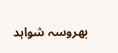بھروسہ شواہد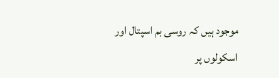موجود ہیں کہ روسی بم اسپتال اور اسکولوں پر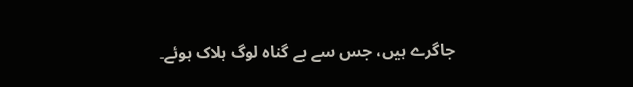جاگرے ہیں، جس سے بے گناہ لوگ ہلاک ہوئے۔